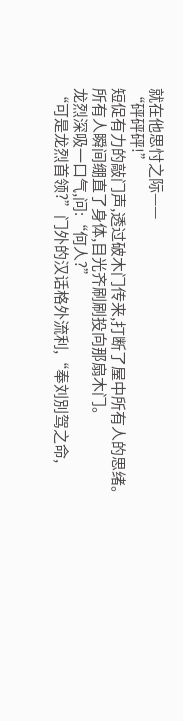就在他思忖之际——
“砰砰砰!”
短促有力的敲门声,透过破木门传来,打断了屋中所有人的思绪。
所有人瞬间绷直了身体,目光齐刷刷投向那扇木门。
龙烈深吸一口气,问:“何人?”
“可是龙烈首领?”门外的汉话格外流利,“奉刘別驾之命,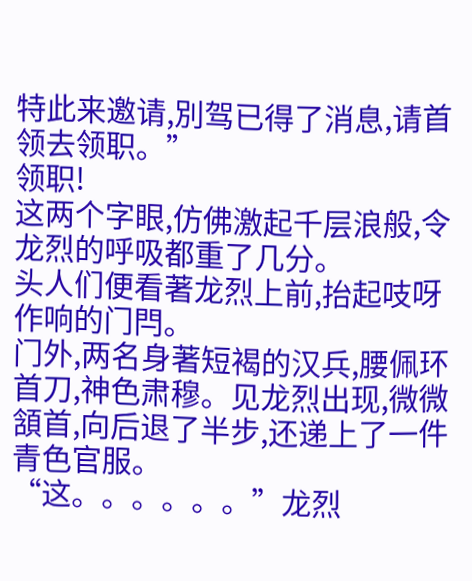特此来邀请,別驾已得了消息,请首领去领职。”
领职!
这两个字眼,仿佛激起千层浪般,令龙烈的呼吸都重了几分。
头人们便看著龙烈上前,抬起吱呀作响的门閂。
门外,两名身著短褐的汉兵,腰佩环首刀,神色肃穆。见龙烈出现,微微頷首,向后退了半步,还递上了一件青色官服。
“这。。。。。。”龙烈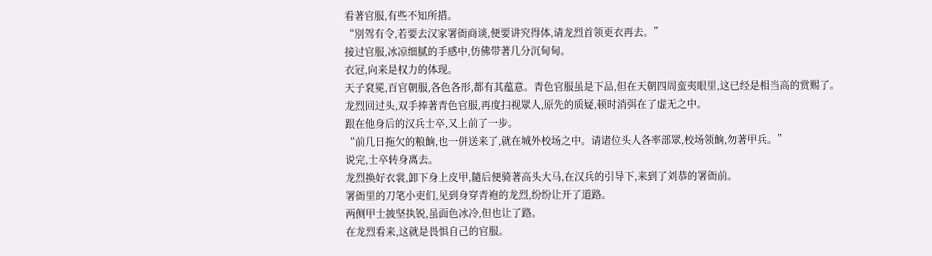看著官服,有些不知所措。
“別驾有令,若要去汉家署衙商谈,便要讲究得体,请龙烈首领更衣再去。”
接过官服,冰凉细腻的手感中,仿佛带著几分沉甸甸。
衣冠,向来是权力的体现。
天子袞冕,百官朝服,各色各形,都有其蕴意。青色官服虽是下品,但在天朝四周蛮夷眼里,这已经是相当高的赏赐了。
龙烈回过头,双手捧著青色官服,再度扫视眾人,原先的质疑,顿时消弭在了虚无之中。
跟在他身后的汉兵士卒,又上前了一步。
“前几日拖欠的粮餉,也一併送来了,就在城外校场之中。请诸位头人各率部眾,校场领餉,勿著甲兵。”
说完,士卒转身离去。
龙烈换好衣裳,卸下身上皮甲,隨后便骑著高头大马,在汉兵的引导下,来到了刘恭的署衙前。
署衙里的刀笔小吏们,见到身穿青袍的龙烈,纷纷让开了道路。
两侧甲士披坚执锐,虽面色冰冷,但也让了路。
在龙烈看来,这就是畏惧自己的官服。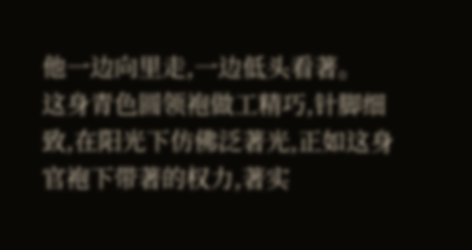他一边向里走,一边低头看著。
这身青色圆领袍做工精巧,针脚细致,在阳光下仿佛泛著光,正如这身官袍下带著的权力,著实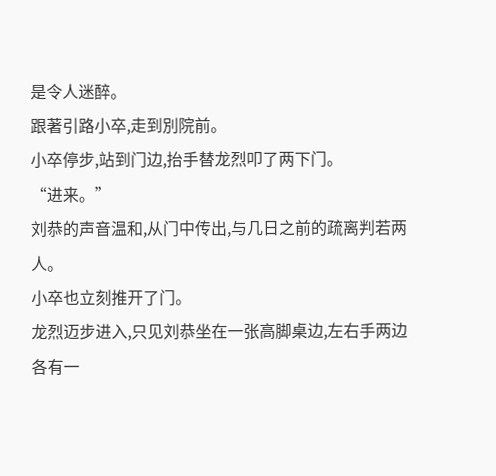是令人迷醉。
跟著引路小卒,走到別院前。
小卒停步,站到门边,抬手替龙烈叩了两下门。
“进来。”
刘恭的声音温和,从门中传出,与几日之前的疏离判若两人。
小卒也立刻推开了门。
龙烈迈步进入,只见刘恭坐在一张高脚桌边,左右手两边各有一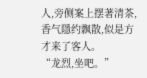人,旁侧案上摆著清茶,香气隱约飘散,似是方才来了客人。
“龙烈,坐吧。”